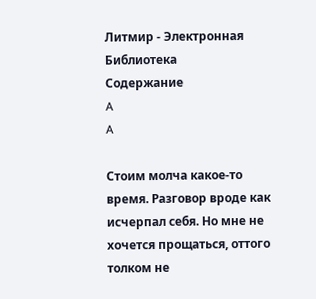Литмир - Электронная Библиотека
Содержание
A
A

Стоим молча какое-то время. Разговор вроде как исчерпал себя. Но мне не хочется прощаться, оттого толком не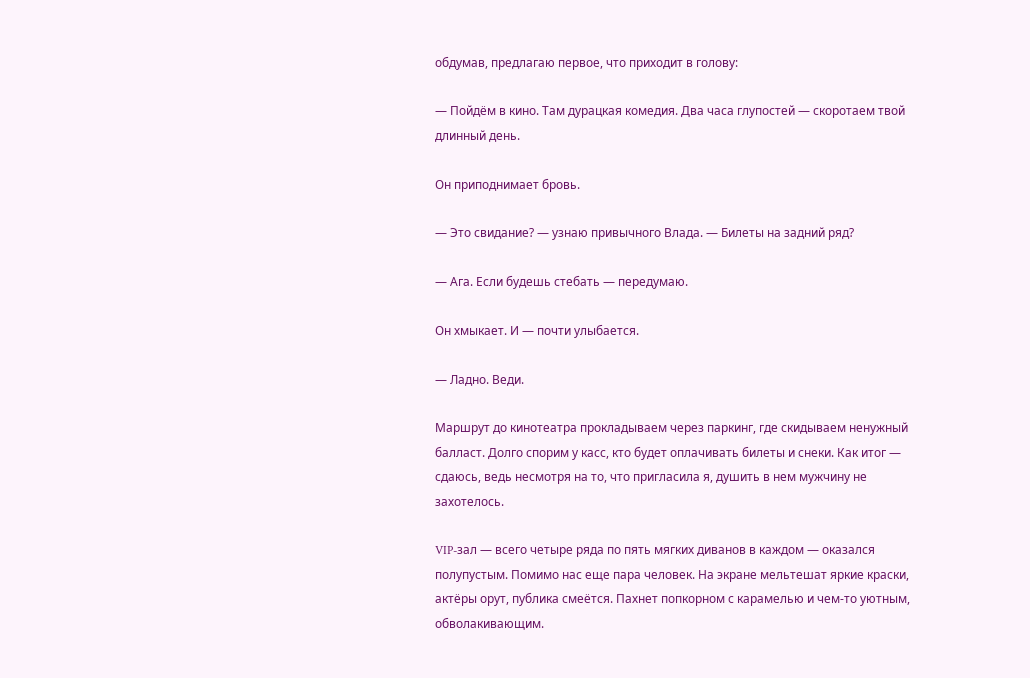обдумав, предлагаю первое, что приходит в голову:

— Пойдём в кино. Там дурацкая комедия. Два часа глупостей — скоротаем твой длинный день.

Он приподнимает бровь.

— Это свидание? — узнаю привычного Влада. — Билеты на задний ряд?

— Ага. Если будешь стебать — передумаю.

Он хмыкает. И — почти улыбается.

— Ладно. Веди.

Маршрут до кинотеатра прокладываем через паркинг, где скидываем ненужный балласт. Долго спорим у касс, кто будет оплачивать билеты и снеки. Как итог — сдаюсь, ведь несмотря на то, что пригласила я, душить в нем мужчину не захотелось.

VIP-зал — всего четыре ряда по пять мягких диванов в каждом — оказался полупустым. Помимо нас еще пара человек. На экране мельтешат яркие краски, актёры орут, публика смеётся. Пахнет попкорном с карамелью и чем-то уютным, обволакивающим.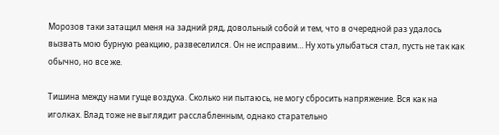Морозов таки затащил меня на задний ряд, довольный собой и тем, что в очередной раз удалось вызвать мою бурную реакцию, развеселился. Он не исправим… Ну хоть улыбаться стал, пусть не так как обычно, но все же.

Тишина между нами гуще воздуха. Сколько ни пытаюсь, не могу сбросить напряжение. Вся как на иголках. Влад тоже не выглядит расслабленным, однако старательно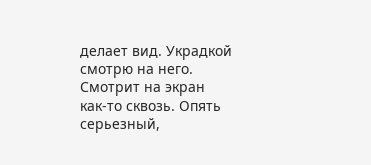делает вид. Украдкой смотрю на него. Смотрит на экран как-то сквозь. Опять серьезный,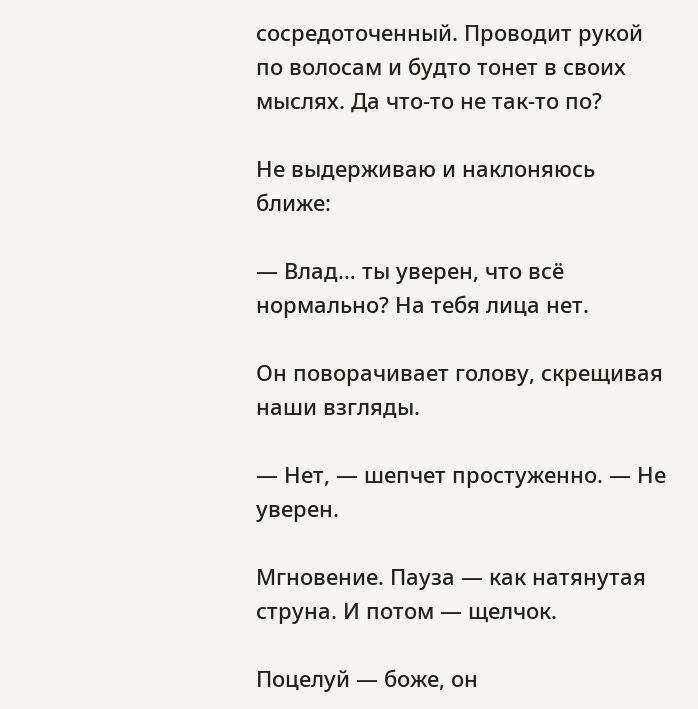сосредоточенный. Проводит рукой по волосам и будто тонет в своих мыслях. Да что-то не так-то по?

Не выдерживаю и наклоняюсь ближе:

— Влад… ты уверен, что всё нормально? На тебя лица нет.

Он поворачивает голову, скрещивая наши взгляды.

— Нет, — шепчет простуженно. — Не уверен.

Мгновение. Пауза — как натянутая струна. И потом — щелчок.

Поцелуй — боже, он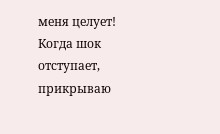меня целует! Когда шок отступает, прикрываю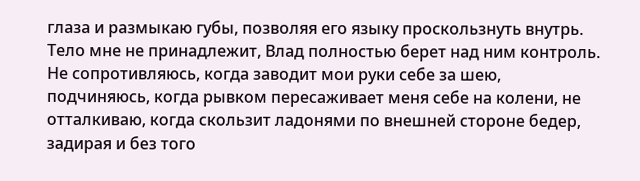глаза и размыкаю губы, позволяя его языку проскользнуть внутрь. Тело мне не принадлежит, Влад полностью берет над ним контроль. Не сопротивляюсь, когда заводит мои руки себе за шею, подчиняюсь, когда рывком пересаживает меня себе на колени, не отталкиваю, когда скользит ладонями по внешней стороне бедер, задирая и без того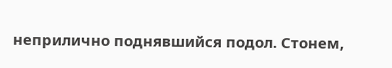неприлично поднявшийся подол. Стонем,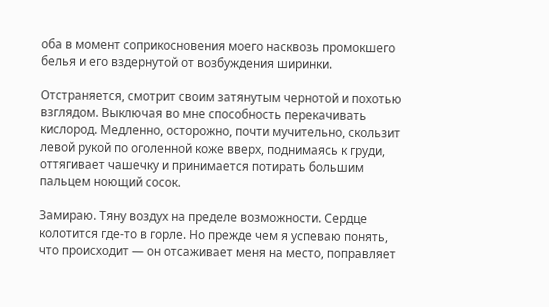оба в момент соприкосновения моего насквозь промокшего белья и его вздернутой от возбуждения ширинки.

Отстраняется, смотрит своим затянутым чернотой и похотью взглядом. Выключая во мне способность перекачивать кислород. Медленно, осторожно, почти мучительно, скользит левой рукой по оголенной коже вверх, поднимаясь к груди, оттягивает чашечку и принимается потирать большим пальцем ноющий сосок.

Замираю. Тяну воздух на пределе возможности. Сердце колотится где-то в горле. Но прежде чем я успеваю понять, что происходит — он отсаживает меня на место, поправляет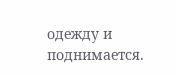одежду и поднимается.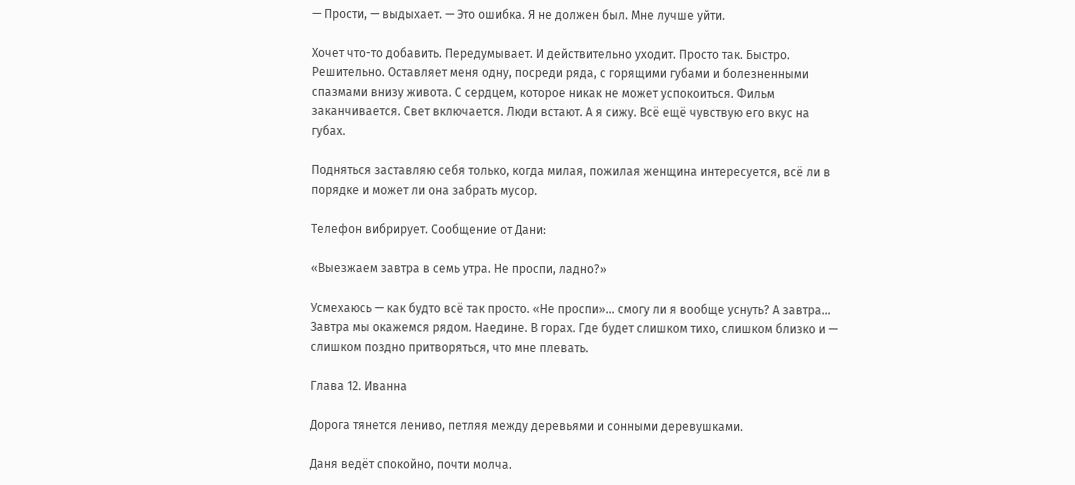— Прости, — выдыхает. — Это ошибка. Я не должен был. Мне лучше уйти.

Хочет что-то добавить. Передумывает. И действительно уходит. Просто так. Быстро. Решительно. Оставляет меня одну, посреди ряда, с горящими губами и болезненными спазмами внизу живота. С сердцем, которое никак не может успокоиться. Фильм заканчивается. Свет включается. Люди встают. А я сижу. Всё ещё чувствую его вкус на губах.

Подняться заставляю себя только, когда милая, пожилая женщина интересуется, всё ли в порядке и может ли она забрать мусор.

Телефон вибрирует. Сообщение от Дани:

«Выезжаем завтра в семь утра. Не проспи, ладно?»

Усмехаюсь — как будто всё так просто. «Не проспи»… смогу ли я вообще уснуть? А завтра… Завтра мы окажемся рядом. Наедине. В горах. Где будет слишком тихо, слишком близко и — слишком поздно притворяться, что мне плевать.

Глава 12. Иванна

Дорога тянется лениво, петляя между деревьями и сонными деревушками.

Даня ведёт спокойно, почти молча.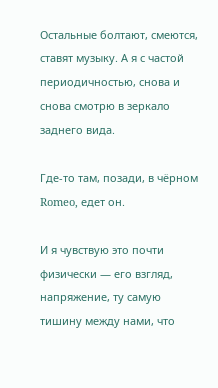Остальные болтают, смеются, ставят музыку. А я с частой периодичностью, снова и снова смотрю в зеркало заднего вида.

Где-то там, позади, в чёрном Romeo, едет он.

И я чувствую это почти физически — его взгляд, напряжение, ту самую тишину между нами, что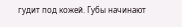гудит под кожей. Губы начинают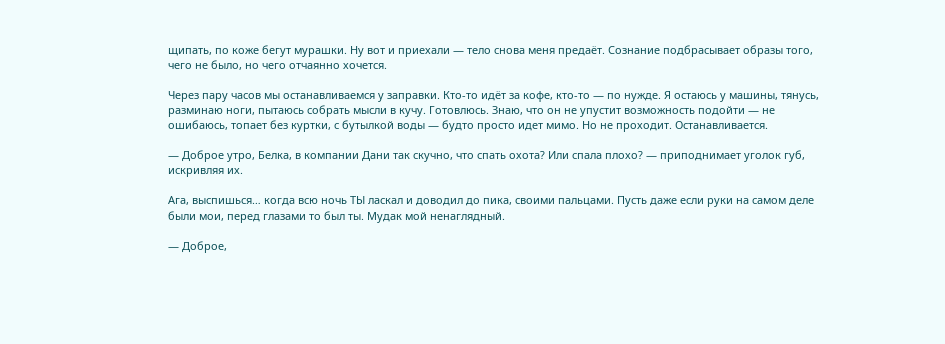щипать, по коже бегут мурашки. Ну вот и приехали — тело снова меня предаёт. Сознание подбрасывает образы того, чего не было, но чего отчаянно хочется.

Через пару часов мы останавливаемся у заправки. Кто-то идёт за кофе, кто-то — по нужде. Я остаюсь у машины, тянусь, разминаю ноги, пытаюсь собрать мысли в кучу. Готовлюсь. Знаю, что он не упустит возможность подойти — не ошибаюсь, топает без куртки, с бутылкой воды — будто просто идет мимо. Но не проходит. Останавливается.

— Доброе утро, Белка, в компании Дани так скучно, что спать охота? Или спала плохо? — приподнимает уголок губ, искривляя их.

Ага, выспишься… когда всю ночь ТЫ ласкал и доводил до пика, своими пальцами. Пусть даже если руки на самом деле были мои, перед глазами то был ты. Мудак мой ненаглядный.

— Доброе,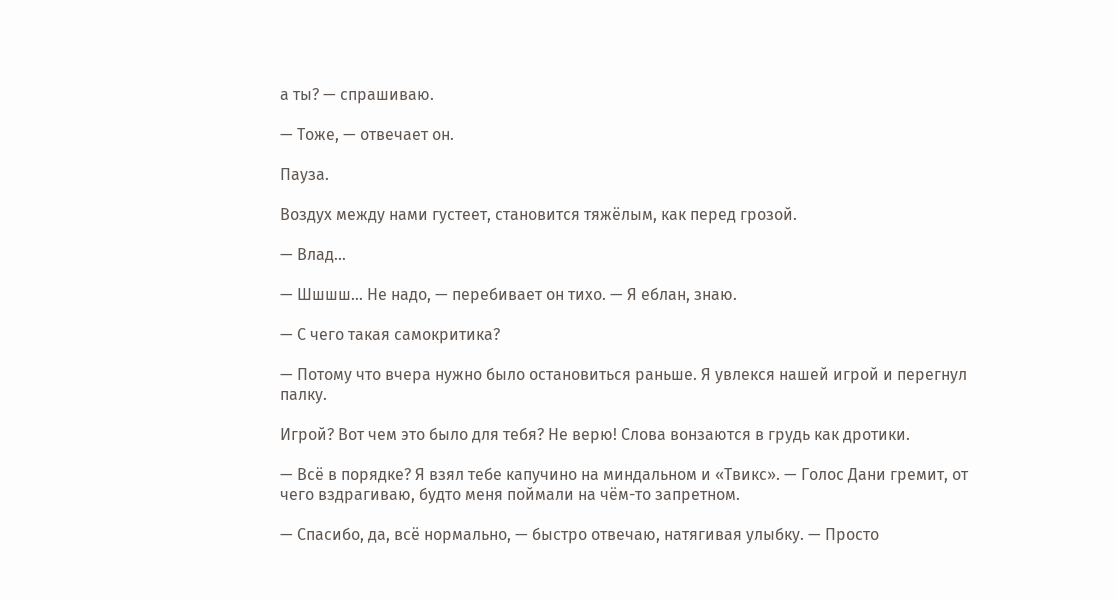а ты? — спрашиваю.

— Тоже, — отвечает он.

Пауза.

Воздух между нами густеет, становится тяжёлым, как перед грозой.

— Влад…

— Шшшш… Не надо, — перебивает он тихо. — Я еблан, знаю.

— С чего такая самокритика?

— Потому что вчера нужно было остановиться раньше. Я увлекся нашей игрой и перегнул палку.

Игрой? Вот чем это было для тебя? Не верю! Слова вонзаются в грудь как дротики.

— Всё в порядке? Я взял тебе капучино на миндальном и «Твикс». — Голос Дани гремит, от чего вздрагиваю, будто меня поймали на чём-то запретном.

— Спасибо, да, всё нормально, — быстро отвечаю, натягивая улыбку. — Просто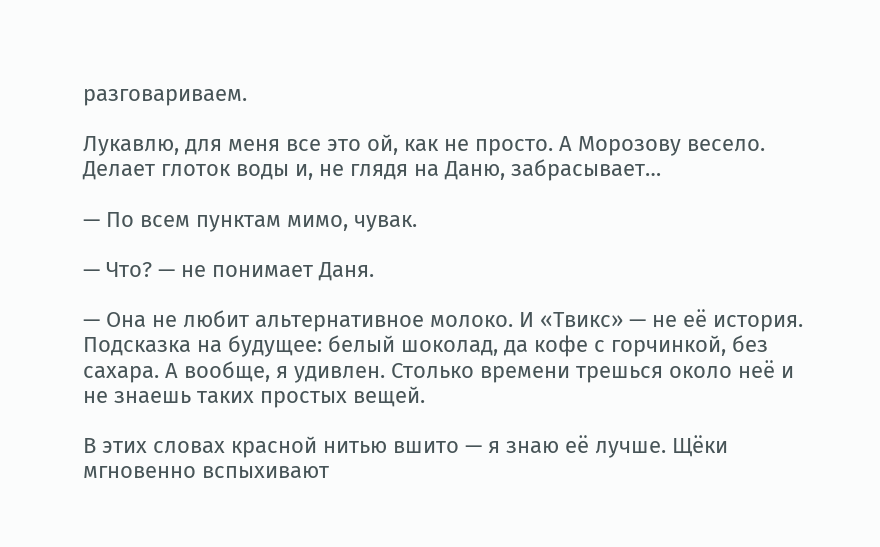разговариваем.

Лукавлю, для меня все это ой, как не просто. А Морозову весело. Делает глоток воды и, не глядя на Даню, забрасывает…

— По всем пунктам мимо, чувак.

— Что? — не понимает Даня.

— Она не любит альтернативное молоко. И «Твикс» — не её история. Подсказка на будущее: белый шоколад, да кофе с горчинкой, без сахара. А вообще, я удивлен. Столько времени трешься около неё и не знаешь таких простых вещей.

В этих словах красной нитью вшито — я знаю её лучше. Щёки мгновенно вспыхивают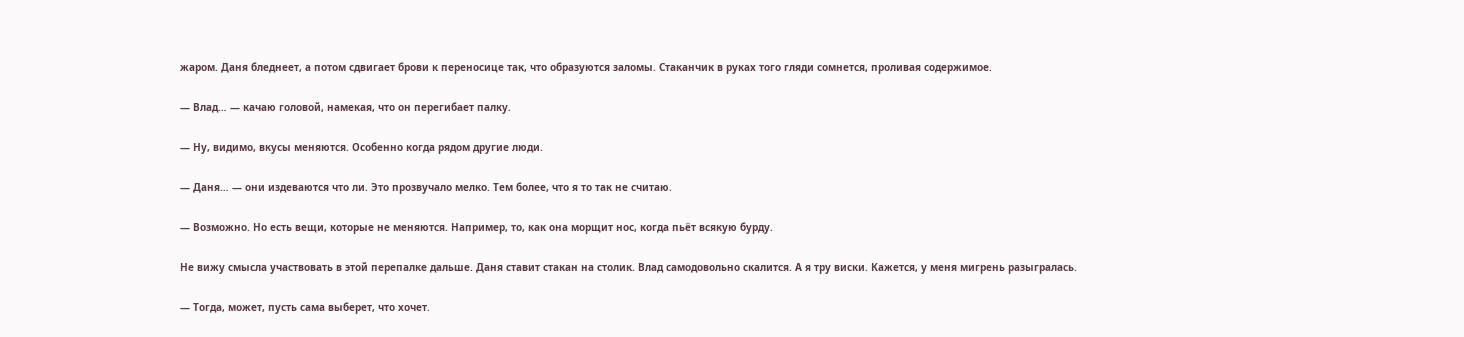жаром. Даня бледнеет, а потом сдвигает брови к переносице так, что образуются заломы. Стаканчик в руках того гляди сомнется, проливая содержимое.

— Влад… — качаю головой, намекая, что он перегибает палку.

— Ну, видимо, вкусы меняются. Особенно когда рядом другие люди.

— Даня… — они издеваются что ли. Это прозвучало мелко. Тем более, что я то так не считаю.

— Возможно. Но есть вещи, которые не меняются. Например, то, как она морщит нос, когда пьёт всякую бурду.

Не вижу смысла участвовать в этой перепалке дальше. Даня ставит стакан на столик. Влад самодовольно скалится. А я тру виски. Кажется, у меня мигрень разыгралась.

— Тогда, может, пусть сама выберет, что хочет.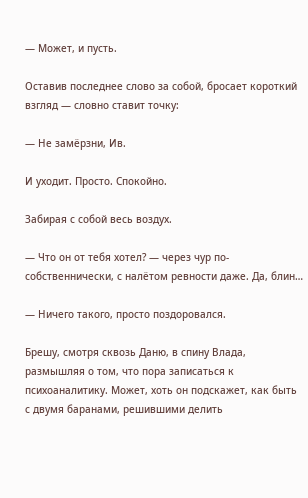— Может, и пусть.

Оставив последнее слово за собой, бросает короткий взгляд — словно ставит точку:

— Не замёрзни, Ив.

И уходит. Просто. Спокойно.

Забирая с собой весь воздух.

— Что он от тебя хотел? — через чур по-собственнически, с налётом ревности даже. Да, блин…

— Ничего такого, просто поздоровался.

Брешу, смотря сквозь Даню, в спину Влада, размышляя о том, что пора записаться к психоаналитику. Может, хоть он подскажет, как быть с двумя баранами, решившими делить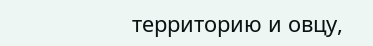территорию и овцу,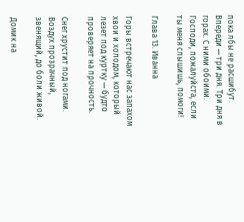пока лбы не расшибут. Впереди — три дня. Три дня в горах. С ними обоими. Господи, пожалуйста, если ты меня слышишь, помоги!

Глава 13. Иванна

Горы встречают нас запахом хвои и холодом, который лезет под куртку — будто проверяет на прочность.

Снег хрустит под ногами. Воздух прозрачный, звенящий, до боли живой.

Домик на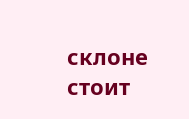склоне стоит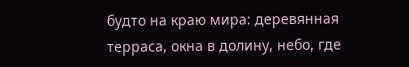будто на краю мира: деревянная терраса, окна в долину, небо, где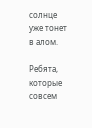солнце уже тонет в алом.

Ребята, которые совсем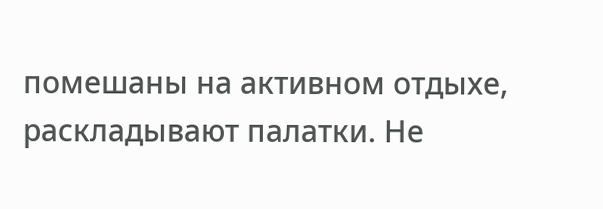помешаны на активном отдыхе, раскладывают палатки. Не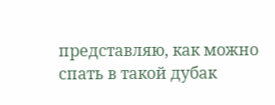представляю, как можно спать в такой дубак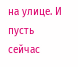на улице. И пусть сейчас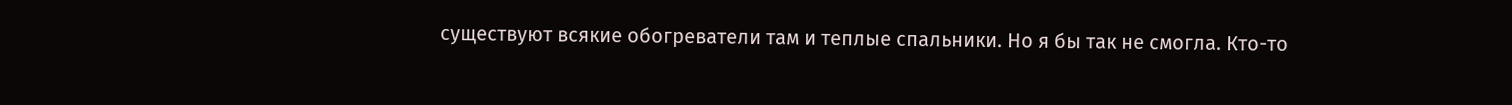существуют всякие обогреватели там и теплые спальники. Но я бы так не смогла. Кто-то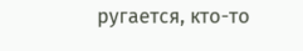ругается, кто-то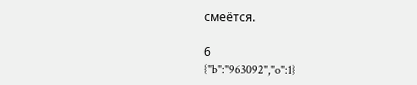смеётся.

6
{"b":"963092","o":1}